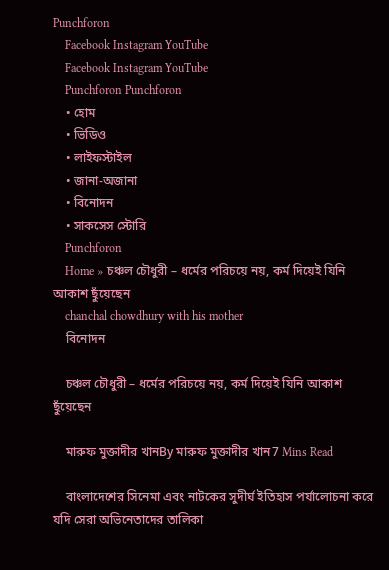Punchforon
    Facebook Instagram YouTube
    Facebook Instagram YouTube
    Punchforon Punchforon
    • হোম
    • ভিডিও
    • লাইফস্টাইল
    • জানা-অজানা
    • বিনোদন
    • সাকসেস স্টোরি
    Punchforon
    Home » চঞ্চল চৌধুরী – ধর্মের পরিচয়ে নয়, কর্ম দিয়েই যিনি আকাশ ছুঁয়েছেন
    chanchal chowdhury with his mother
    বিনোদন

    চঞ্চল চৌধুরী – ধর্মের পরিচয়ে নয়, কর্ম দিয়েই যিনি আকাশ ছুঁয়েছেন

    মারুফ মুক্তাদীর খানBy মারুফ মুক্তাদীর খান7 Mins Read

    বাংলাদেশের সিনেমা এবং নাটকের সুদীর্ঘ ইতিহাস পর্যালোচনা করে যদি সেরা অভিনেতাদের তালিকা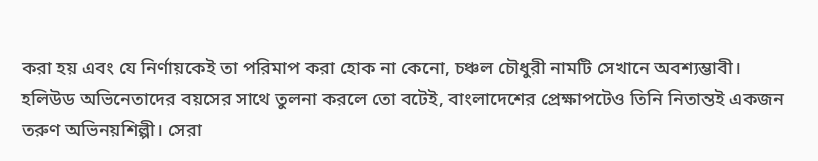করা হয় এবং যে নির্ণায়কেই তা পরিমাপ করা হোক না কেনো, চঞ্চল চৌধুরী নামটি সেখানে অবশ্যম্ভাবী। হলিউড অভিনেতাদের বয়সের সাথে তুলনা করলে তো বটেই, বাংলাদেশের প্রেক্ষাপটেও তিনি নিতান্তই একজন তরুণ অভিনয়শিল্পী। সেরা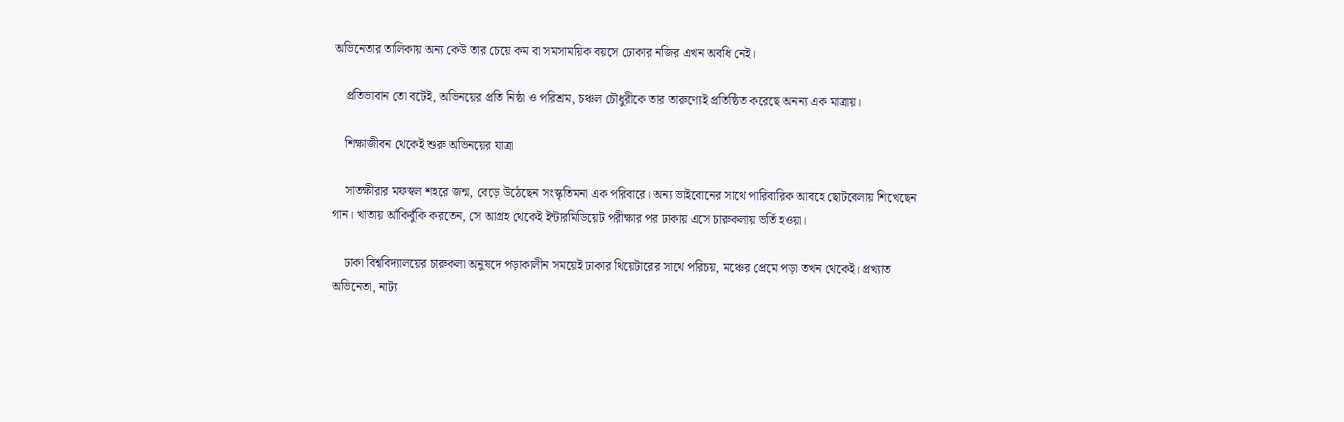অভিনেতার তালিকায় অন্য কেউ তার চেয়ে কম বা সমসাময়িক বয়সে ঢোকার নজির এখন অবধি নেই।

    প্রতিভাবান তো বটেই, অভিনয়ের প্রতি নিষ্ঠা ও পরিশ্রম, চঞ্চল চৌধুরীকে তার তারুণ্যেই প্রতিষ্ঠিত করেছে অনন্য এক মাত্রায়।

    শিক্ষাজীবন থেকেই শুরু অভিনয়ের যাত্রা

    সাতক্ষীরার মফস্বল শহরে জন্ম, বেড়ে উঠেছেন সংস্কৃতিমনা এক পরিবারে। অন্য ভাইবোনের সাথে পারিবারিক আবহে ছোটবেলায় শিখেছেন গান। খাতায় আঁকিবুঁকি করতেন, সে আগ্রহ থেকেই ইন্টারমিডিয়েট পরীক্ষার পর ঢাকায় এসে চারুকলায় ভর্তি হওয়া।

    ঢাকা বিশ্ববিদ্যালয়ের চারুকলা অনুষদে পড়াকালীন সময়েই ঢাকার থিয়েটারের সাথে পরিচয়, মঞ্চের প্রেমে পড়া তখন থেকেই। প্রখ্যাত অভিনেতা, নাট্য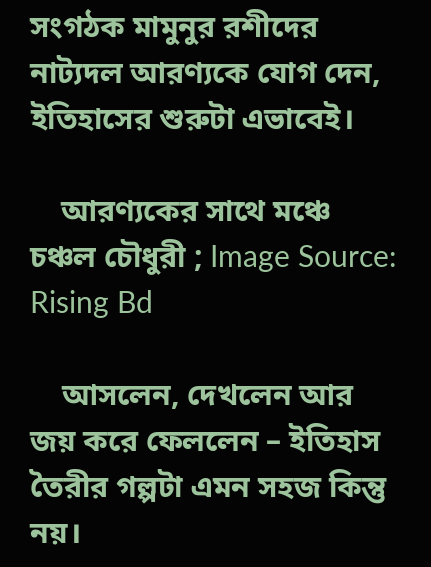সংগঠক মামুনুর রশীদের নাট্যদল আরণ্যকে যোগ দেন, ইতিহাসের শুরুটা এভাবেই।

    আরণ্যকের সাথে মঞ্চে চঞ্চল চৌধুরী ; Image Source: Rising Bd

    আসলেন, দেখলেন আর জয় করে ফেললেন – ইতিহাস তৈরীর গল্পটা এমন সহজ কিন্তু নয়।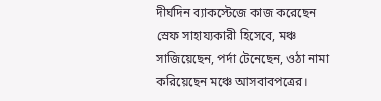দীর্ঘদিন ব্যাকস্টেজে কাজ করেছেন স্রেফ সাহায্যকারী হিসেবে, মঞ্চ সাজিয়েছেন, পর্দা টেনেছেন, ওঠা নামা করিয়েছেন মঞ্চে আসবাবপত্রের।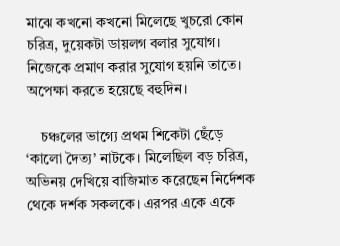মাঝে কখনো কখনো মিলেছে খুচরো কোন চরিত্র, দুয়েকটা ডায়লগ বলার সুযোগ। নিজেকে প্রমাণ করার সুযোগ হয়নি তাতে। অপেক্ষা করতে হয়েছে বহুদিন।

    চঞ্চলের ভাগ্যে প্রথম শিকেটা ছেঁড়ে ‘কালো দৈত্য’ নাটকে। মিলেছিল বড় চরিত্র, অভিনয় দেখিয়ে বাজিমাত করেছেন নির্দেশক থেকে দর্শক সকলকে। এরপর একে একে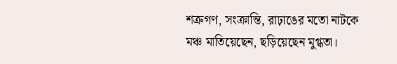শত্রুগণ, সংক্রান্তি, রাঢ়াঙের মতো নাটকে মঞ্চ মাতিয়েছেন, ছড়িয়েছেন মুগ্ধতা।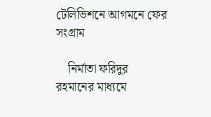টেলিভিশনে আগমনে ফের সংগ্রাম

    নির্মাতা ফরিদুর রহমানের মাধ্যমে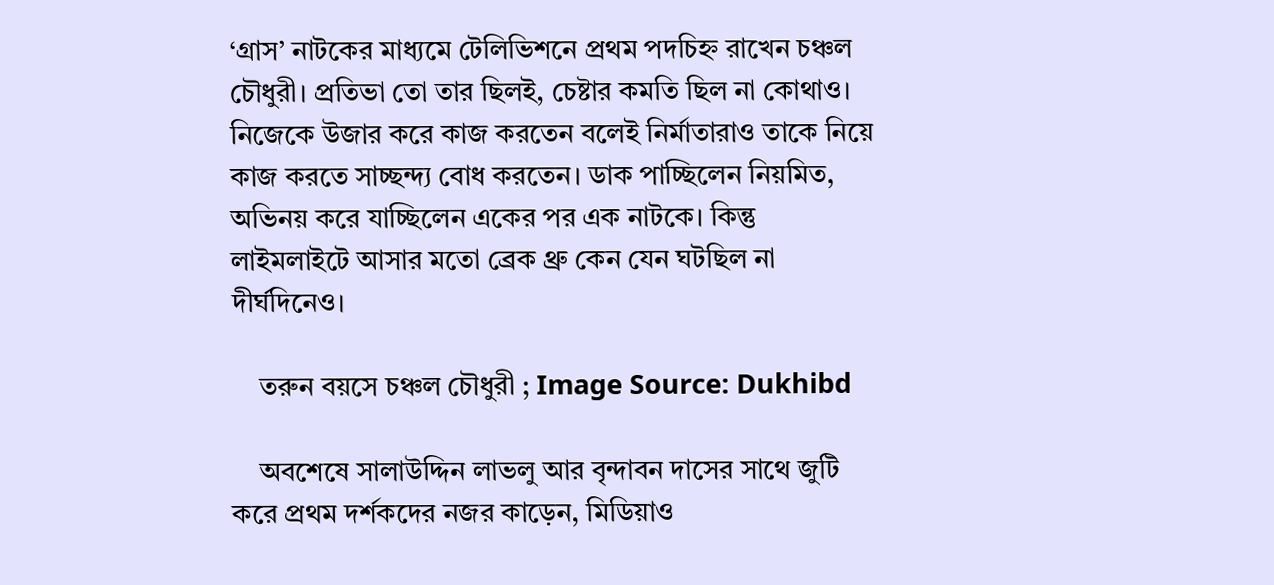‘গ্রাস’ নাটকের মাধ্যমে টেলিভিশনে প্রথম পদচিহ্ন রাখেন চঞ্চল চৌধুরী। প্রতিভা তো তার ছিলই, চেষ্টার কমতি ছিল না কোথাও। নিজেকে উজার করে কাজ করতেন বলেই নির্মাতারাও তাকে নিয়ে কাজ করতে সাচ্ছন্দ্য বোধ করতেন। ডাক পাচ্ছিলেন নিয়মিত, অভিনয় করে যাচ্ছিলেন একের পর এক নাটকে। কিন্তু লাইমলাইটে আসার মতো ব্রেক থ্রু কেন যেন ঘটছিল না দীর্ঘদিনেও।

    তরুন বয়সে চঞ্চল চৌধুরী ; Image Source: Dukhibd

    অবশেষে সালাউদ্দিন লাভলু আর বৃন্দাবন দাসের সাথে জুটি করে প্রথম দর্শকদের নজর কাড়েন, মিডিয়াও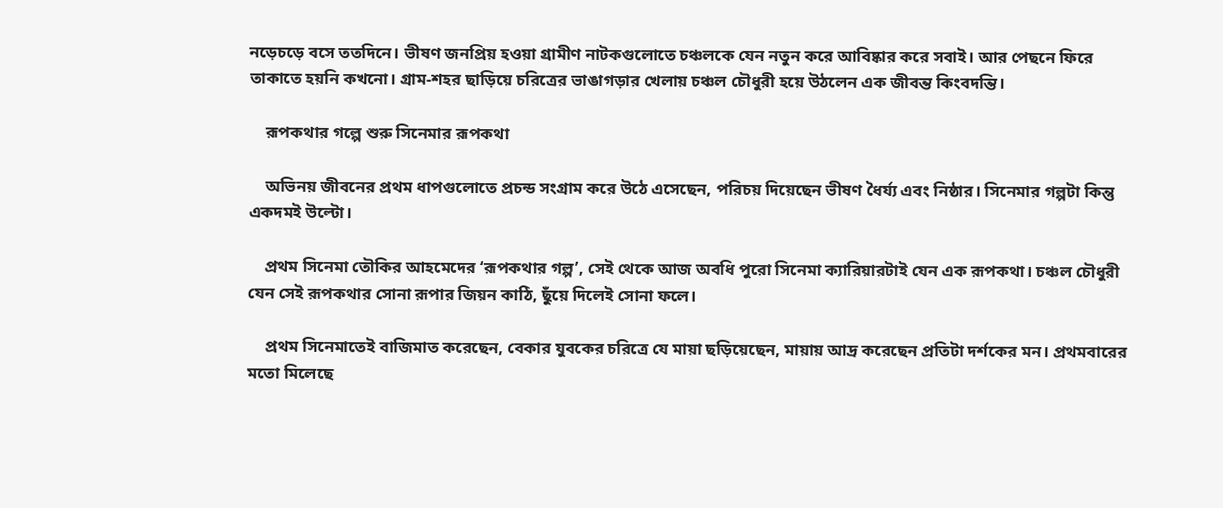নড়েচড়ে বসে ততদিনে। ভীষণ জনপ্রিয় হওয়া গ্রামীণ নাটকগুলোতে চঞ্চলকে যেন নতুন করে আবিষ্কার করে সবাই। আর পেছনে ফিরে তাকাতে হয়নি কখনো। গ্রাম-শহর ছাড়িয়ে চরিত্রের ভাঙাগড়ার খেলায় চঞ্চল চৌধুরী হয়ে উঠলেন এক জীবন্ত কিংবদন্তি।

    রূপকথার গল্পে শুরু সিনেমার রূপকথা

    অভিনয় জীবনের প্রথম ধাপগুলোতে প্রচন্ড সংগ্রাম করে উঠে এসেছেন, পরিচয় দিয়েছেন ভীষণ ধৈর্য্য এবং নিষ্ঠার। সিনেমার গল্পটা কিন্তু একদমই উল্টো।

    প্রথম সিনেমা তৌকির আহমেদের ‘রূপকথার গল্প’, সেই থেকে আজ অবধি পুরো সিনেমা ক্যারিয়ারটাই যেন এক রূপকথা। চঞ্চল চৌধুরী যেন সেই রূপকথার সোনা রূপার জিয়ন কাঠি, ছুঁয়ে দিলেই সোনা ফলে।

    প্রথম সিনেমাতেই বাজিমাত করেছেন, বেকার যুবকের চরিত্রে যে মায়া ছড়িয়েছেন, মায়ায় আদ্র করেছেন প্রতিটা দর্শকের মন। প্রথমবারের মতো মিলেছে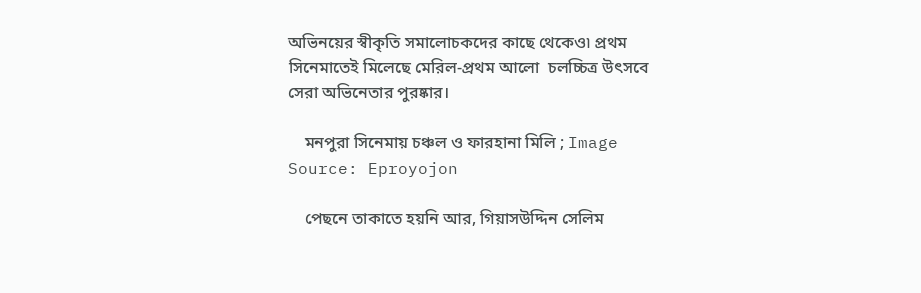অভিনয়ের স্বীকৃতি সমালোচকদের কাছে থেকেও৷ প্রথম সিনেমাতেই মিলেছে মেরিল-প্রথম আলো  চলচ্চিত্র উৎসবে সেরা অভিনেতার পুরষ্কার।

    মনপুরা সিনেমায় চঞ্চল ও ফারহানা মিলি ; Image Source: Eproyojon

    পেছনে তাকাতে হয়নি আর, গিয়াসউদ্দিন সেলিম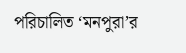পরিচালিত ‘মনপুরা’র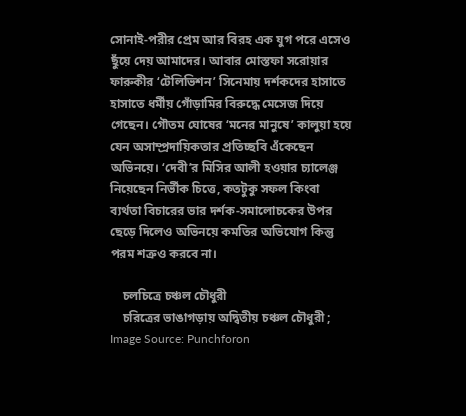সোনাই-পরীর প্রেম আর বিরহ এক যুগ পরে এসেও ছুঁয়ে দেয় আমাদের। আবার মোস্তফা সরোয়ার ফারুকীর ‘টেলিভিশন’ সিনেমায় দর্শকদের হাসাতে হাসাতে ধর্মীয় গোঁড়ামির বিরুদ্ধে মেসেজ দিয়ে গেছেন। গৌতম ঘোষের ‘মনের মানুষে’ কালুয়া হয়ে যেন অসাম্প্রদায়িকতার প্রতিচ্ছবি এঁকেছেন অভিনয়ে। ‘দেবী’র মিসির আলী হওয়ার চ্যালেঞ্জ নিয়েছেন নির্ভীক চিত্তে, কতটুকু সফল কিংবা ব্যর্থতা বিচারের ভার দর্শক-সমালোচকের উপর ছেড়ে দিলেও অভিনয়ে কমতির অভিযোগ কিন্তু পরম শত্রুও করবে না।

    চলচিত্রে চঞ্চল চৌধুরী
    চরিত্রের ভাঙাগড়ায় অদ্বিতীয় চঞ্চল চৌধুরী ; Image Source: Punchforon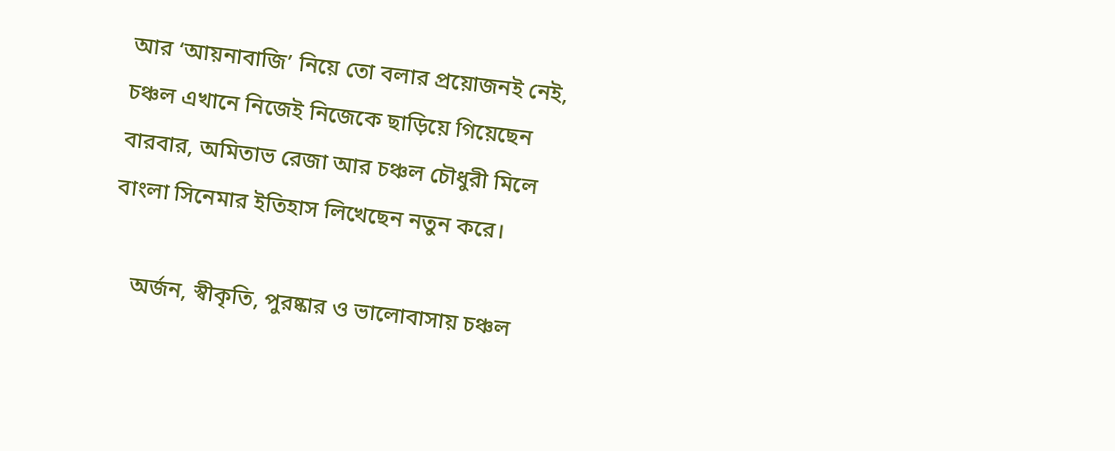আর ‘আয়নাবাজি’ নিয়ে তো বলার প্রয়োজনই নেই, চঞ্চল এখানে নিজেই নিজেকে ছাড়িয়ে গিয়েছেন বারবার, অমিতাভ রেজা আর চঞ্চল চৌধুরী মিলে বাংলা সিনেমার ইতিহাস লিখেছেন নতুন করে।

    অর্জন, স্বীকৃতি, পুরষ্কার ও ভালোবাসায় চঞ্চল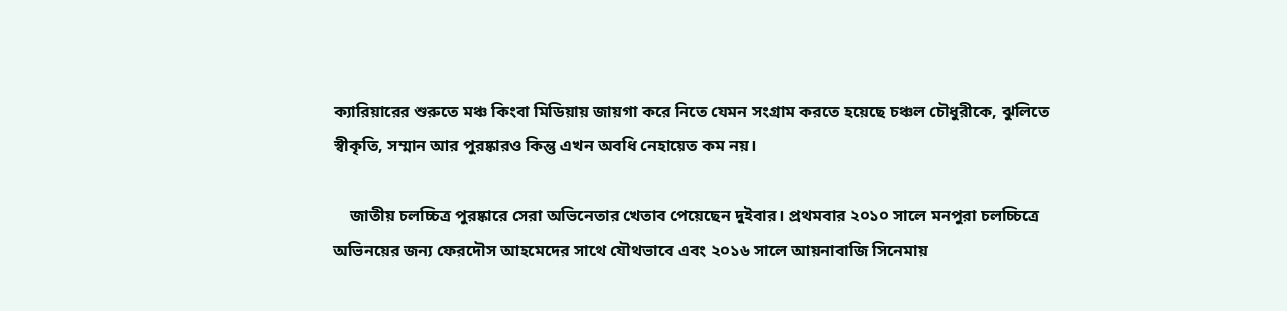ক্যারিয়ারের শুরুতে মঞ্চ কিংবা মিডিয়ায় জায়গা করে নিতে যেমন সংগ্রাম করতে হয়েছে চঞ্চল চৌধুরীকে, ঝুলিতে স্বীকৃতি, সম্মান আর পুরষ্কারও কিন্তু এখন অবধি নেহায়েত কম নয়।

    জাতীয় চলচ্চিত্র পুরষ্কারে সেরা অভিনেতার খেতাব পেয়েছেন দুইবার। প্রথমবার ২০১০ সালে মনপুরা চলচ্চিত্রে অভিনয়ের জন্য ফেরদৌস আহমেদের সাথে যৌথভাবে এবং ২০১৬ সালে আয়নাবাজি সিনেমায়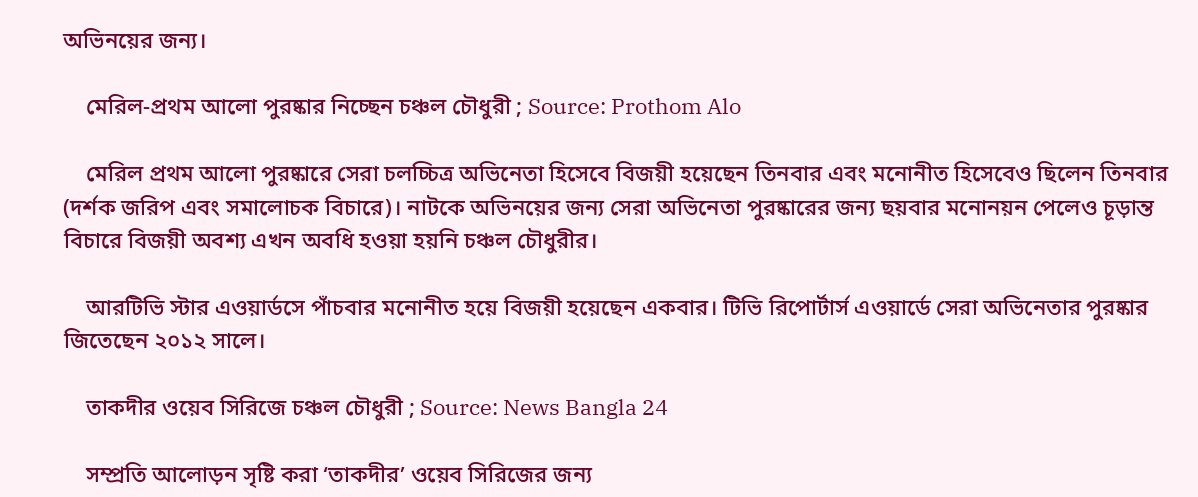অভিনয়ের জন্য।

    মেরিল-প্রথম আলো পুরষ্কার নিচ্ছেন চঞ্চল চৌধুরী ; Source: Prothom Alo

    মেরিল প্রথম আলো পুরষ্কারে সেরা চলচ্চিত্র অভিনেতা হিসেবে বিজয়ী হয়েছেন তিনবার এবং মনোনীত হিসেবেও ছিলেন তিনবার (দর্শক জরিপ এবং সমালোচক বিচারে)। নাটকে অভিনয়ের জন্য সেরা অভিনেতা পুরষ্কারের জন্য ছয়বার মনোনয়ন পেলেও চূড়ান্ত বিচারে বিজয়ী অবশ্য এখন অবধি হওয়া হয়নি চঞ্চল চৌধুরীর।

    আরটিভি স্টার এওয়ার্ডসে পাঁচবার মনোনীত হয়ে বিজয়ী হয়েছেন একবার। টিভি রিপোর্টার্স এওয়ার্ডে সেরা অভিনেতার পুরষ্কার জিতেছেন ২০১২ সালে।

    তাকদীর ওয়েব সিরিজে চঞ্চল চৌধুরী ; Source: News Bangla 24

    সম্প্রতি আলোড়ন সৃষ্টি করা ‘তাকদীর’ ওয়েব সিরিজের জন্য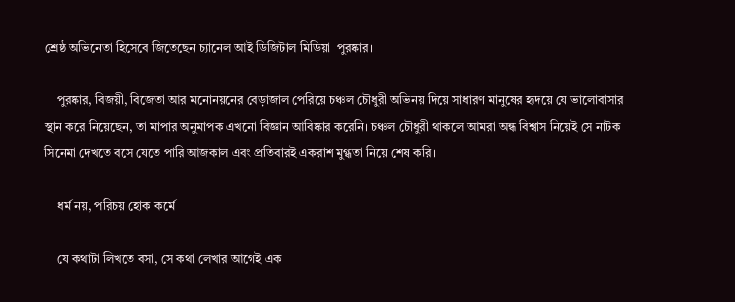শ্রেষ্ঠ অভিনেতা হিসেবে জিতেছেন চ্যানেল আই ডিজিটাল মিডিয়া  পুরষ্কার।

    পুরষ্কার, বিজয়ী, বিজেতা আর মনোনয়নের বেড়াজাল পেরিয়ে চঞ্চল চৌধুরী অভিনয় দিয়ে সাধারণ মানুষের হৃদয়ে যে ভালোবাসার স্থান করে নিয়েছেন, তা মাপার অনুমাপক এখনো বিজ্ঞান আবিষ্কার করেনি। চঞ্চল চৌধুরী থাকলে আমরা অন্ধ বিশ্বাস নিয়েই সে নাটক সিনেমা দেখতে বসে যেতে পারি আজকাল এবং প্রতিবারই একরাশ মুগ্ধতা নিয়ে শেষ করি।

    ধর্ম নয়, পরিচয় হোক কর্মে

    যে কথাটা লিখতে বসা, সে কথা লেখার আগেই এক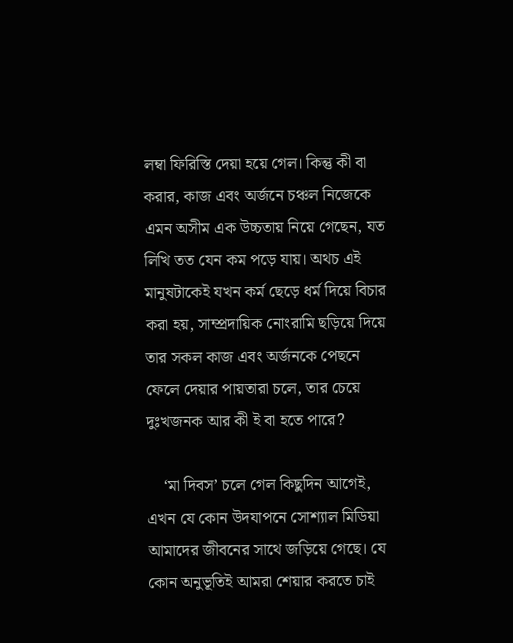লম্বা ফিরিস্তি দেয়া হয়ে গেল। কিন্তু কী বা করার, কাজ এবং অর্জনে চঞ্চল নিজেকে এমন অসীম এক উচ্চতায় নিয়ে গেছেন, যত লিখি তত যেন কম পড়ে যায়। অথচ এই মানুষটাকেই যখন কর্ম ছেড়ে ধর্ম দিয়ে বিচার করা হয়, সাম্প্রদায়িক নোংরামি ছড়িয়ে দিয়ে তার সকল কাজ এবং অর্জনকে পেছনে ফেলে দেয়ার পায়তারা চলে, তার চেয়ে দুঃখজনক আর কী ই বা হতে পারে?

    ‘মা দিবস’ চলে গেল কিছুদিন আগেই, এখন যে কোন উদযাপনে সোশ্যাল মিডিয়া আমাদের জীবনের সাথে জড়িয়ে গেছে। যে কোন অনুভূতিই আমরা শেয়ার করতে চাই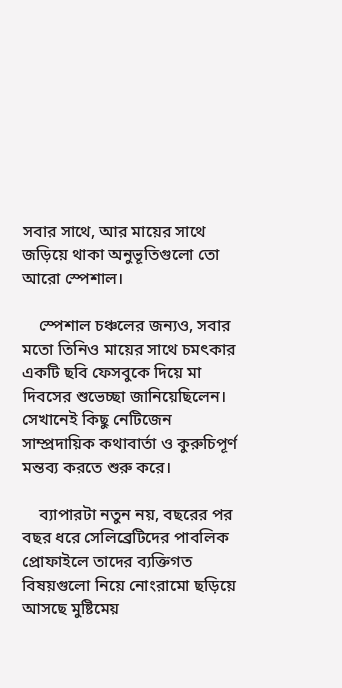সবার সাথে, আর মায়ের সাথে জড়িয়ে থাকা অনুভূতিগুলো তো আরো স্পেশাল।

    স্পেশাল চঞ্চলের জন্যও, সবার মতো তিনিও মায়ের সাথে চমৎকার একটি ছবি ফেসবুকে দিয়ে মা দিবসের শুভেচ্ছা জানিয়েছিলেন। সেখানেই কিছু নেটিজেন সাম্প্রদায়িক কথাবার্তা ও কুরুচিপূর্ণ মন্তব্য করতে শুরু করে।

    ব্যাপারটা নতুন নয়, বছরের পর বছর ধরে সেলিব্রেটিদের পাবলিক প্রোফাইলে তাদের ব্যক্তিগত বিষয়গুলো নিয়ে নোংরামো ছড়িয়ে আসছে মুষ্টিমেয়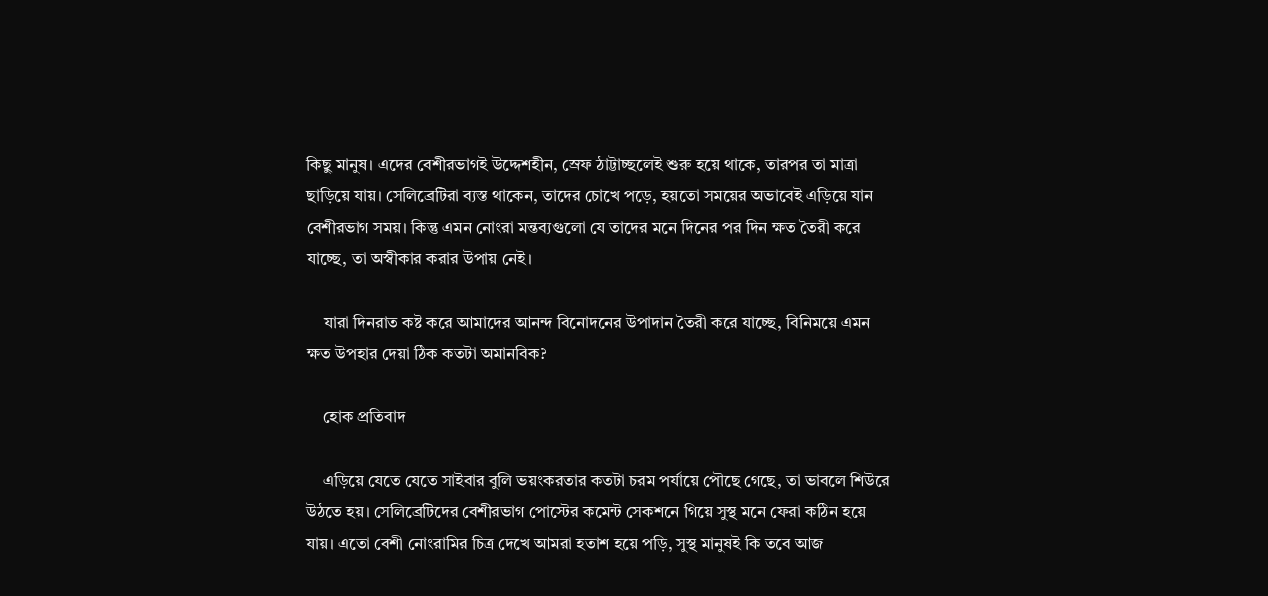কিছু মানুষ। এদের বেশীরভাগই উদ্দেশহীন, স্রেফ ঠাট্টাচ্ছলেই শুরু হয়ে থাকে, তারপর তা মাত্রা ছাড়িয়ে যায়। সেলিব্রেটিরা ব্যস্ত থাকেন, তাদের চোখে পড়ে, হয়তো সময়ের অভাবেই এড়িয়ে যান বেশীরভাগ সময়। কিন্তু এমন নোংরা মন্তব্যগুলো যে তাদের মনে দিনের পর দিন ক্ষত তৈরী করে যাচ্ছে, তা অস্বীকার করার উপায় নেই।

    যারা দিনরাত কষ্ট করে আমাদের আনন্দ বিনোদনের উপাদান তৈরী করে যাচ্ছে, বিনিময়ে এমন ক্ষত উপহার দেয়া ঠিক কতটা অমানবিক?

    হোক প্রতিবাদ

    এড়িয়ে যেতে যেতে সাইবার বুলি ভয়ংকরতার কতটা চরম পর্যায়ে পৌছে গেছে, তা ভাবলে শিউরে উঠতে হয়। সেলিব্রেটিদের বেশীরভাগ পোস্টের কমেন্ট সেকশনে গিয়ে সুস্থ মনে ফেরা কঠিন হয়ে যায়। এতো বেশী নোংরামির চিত্র দেখে আমরা হতাশ হয়ে পড়ি, সুস্থ মানুষই কি তবে আজ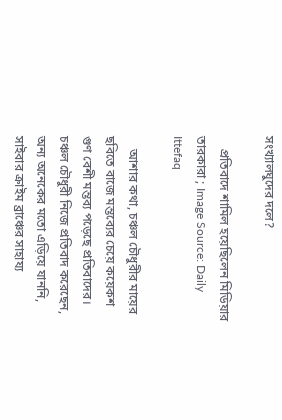সংখ্যালঘুদের দলে?

    প্রতিবাদে শামিল হয়েছিলেন মিডিয়ার তারকারা ; Image Source: Daily Ittefaq

    আশার কথা, চঞ্চল চৌধুরীর মায়ের ছবিতে বাজে মন্তব্যের চেয়ে কয়েকশ গুণ বেশী মন্তব্য পড়েছে প্রতিবাদের। চঞ্চল চৌধুরী নিজে প্রতিবাদ করেছেন, অন্য অনেকের মতো এড়িয়ে যাননি, সাইবার ক্রাইম ব্রাঞ্চের সাহায্য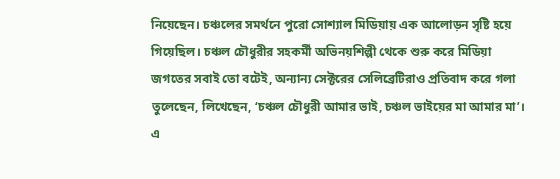নিয়েছেন। চঞ্চলের সমর্থনে পুরো সোশ্যাল মিডিয়ায় এক আলোড়ন সৃষ্টি হয়ে গিয়েছিল। চঞ্চল চৌধুরীর সহকর্মী অভিনয়শিল্পী থেকে শুরু করে মিডিয়া জগতের সবাই তো বটেই, অন্যান্য সেক্টরের সেলিব্রেটিরাও প্রতিবাদ করে গলা তুলেছেন, লিখেছেন, ‘চঞ্চল চৌধুরী আমার ভাই, চঞ্চল ভাইয়ের মা আমার মা’। এ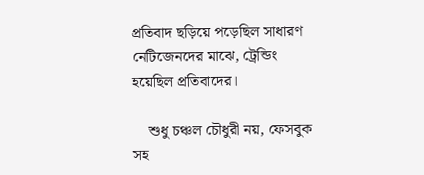প্রতিবাদ ছড়িয়ে পড়েছিল সাধারণ নেটিজেনদের মাঝে, ট্রেন্ডিং হয়েছিল প্রতিবাদের।

    শুধু চঞ্চল চৌধুরী নয়, ফেসবুক সহ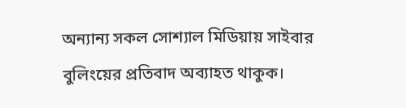অন্যান্য সকল সোশ্যাল মিডিয়ায় সাইবার বুলিংয়ের প্রতিবাদ অব্যাহত থাকুক।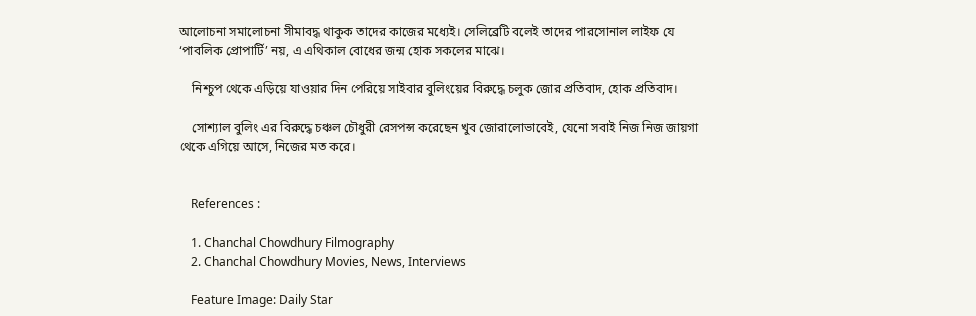আলোচনা সমালোচনা সীমাবদ্ধ থাকুক তাদের কাজের মধ্যেই। সেলিব্রেটি বলেই তাদের পারসোনাল লাইফ যে ‘পাবলিক প্রোপার্টি’ নয়, এ এথিকাল বোধের জন্ম হোক সকলের মাঝে।

    নিশ্চুপ থেকে এড়িয়ে যাওয়ার দিন পেরিয়ে সাইবার বুলিংয়ের বিরুদ্ধে চলুক জোর প্রতিবাদ, হোক প্রতিবাদ।

    সোশ্যাল বুলিং এর বিরুদ্ধে চঞ্চল চৌধুরী রেসপন্স করেছেন খুব জোরালোভাবেই, যেনো সবাই নিজ নিজ জায়গা থেকে এগিয়ে আসে, নিজের মত করে।


    References :

    1. Chanchal Chowdhury Filmography
    2. Chanchal Chowdhury Movies, News, Interviews

    Feature Image: Daily Star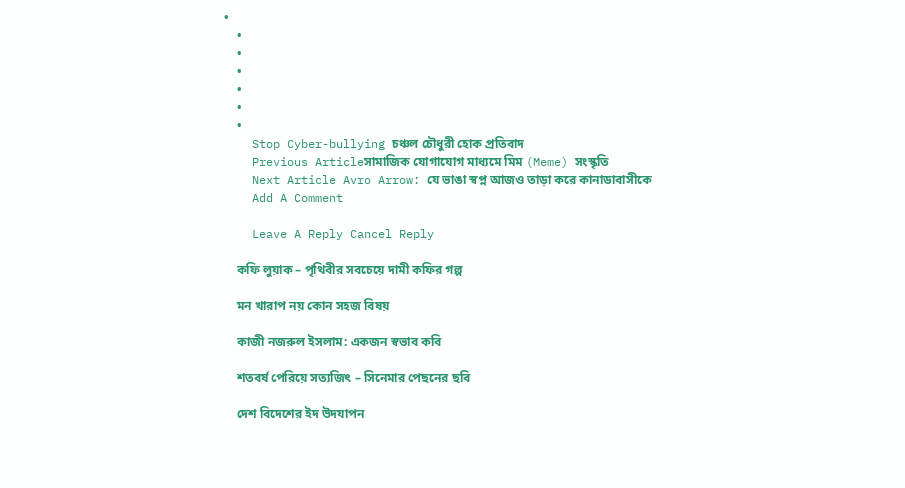•
    •
    •
    •
    •
    •
    •
    Stop Cyber-bullying চঞ্চল চৌধুরী হোক প্রতিবাদ
    Previous Articleসামাজিক যোগাযোগ মাধ্যমে মিম (Meme) সংস্কৃতি
    Next Article Avro Arrow: যে ভাঙা স্বপ্ন আজও তাড়া করে কানাডাবাসীকে
    Add A Comment

    Leave A Reply Cancel Reply

    কফি লুয়াক – পৃথিবীর সবচেয়ে দামী কফির গল্প

    মন খারাপ নয় কোন সহজ বিষয়

    কাজী নজরুল ইসলাম: একজন স্বভাব কবি

    শতবর্ষ পেরিয়ে সত্যজিৎ – সিনেমার পেছনের ছবি

    দেশ বিদেশের ইদ উদযাপন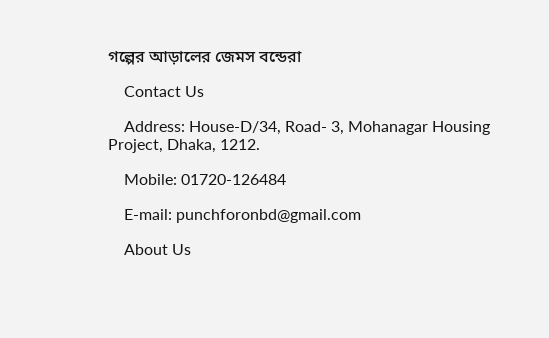গল্পের আড়ালের জেমস বন্ডেরা

    Contact Us

    Address: House-D/34, Road- 3, Mohanagar Housing Project, Dhaka, 1212.

    Mobile: 01720-126484

    E-mail: punchforonbd@gmail.com

    About Us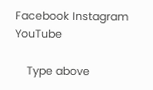Facebook Instagram YouTube

    Type above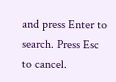and press Enter to search. Press Esc to cancel.